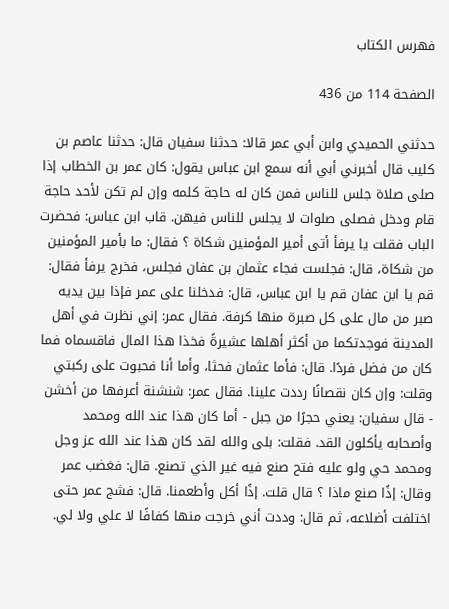فهرس الكتاب

الصفحة 114 من 436

حدثني الحميدي وابن أبي عمر قالا: حدثنا سفيان قال: حدثنا عاصم بن كليب قال أخبرني أبي أنه سمع ابن عباس يقول: كان عمر بن الخطاب إذا صلى صلاة جلس للناس فمن كان له حاجة كلمه وإن لم تكن لأحد حاجة قام ودخل فصلى صلوات لا يجلس للناس فيهن. قاب ابن عباس: فحضرت الباب فقلت يا يرفأ أتى أمير المؤمنين شكاة ؟ فقال: ما بأمير المؤمنين من شكاة، قال: فجلست فجاء عثمان بن عفان فجلس، فخرج يرفأ فقال: قم يا ابن عفان قم يا ابن عباس، قال: فدخلنا على عمر فإذا بين يديه صبر من مال على كل صبرة منها كرفة. فقال عمر: إني نظرت في أهل المدينة فوجدتكما من أكثر أهلها عشيرةً فخذا هذا المال فاقسماه فما كان من فضل فردًا. قال: فأما عثمان فحثا، وأما أنا فحبوت على ركبتي وقلت: وإن كان نقصانًا رددت علينا. فقال عمر: شنشنة أعرفها من أخشن - قال سفيان: يعني حجرًا من جبل - أما كان هذا عند الله ومحمد وأصحابه يأكلون القد. فقلت: بلى والله لقد كان هذا عند الله عز وجل ومحمد حي ولو عليه فتح صنع فيه غير الذي تصنع. قال: فغضب عمر وقال: إذًا صنع ماذا ؟ قال قلت. إذًا أكل وأطعمنا. قال: فشج عمر حتى اختلفت أضلاعه، ثم قال: وددت أني خرجت منها كفافًا لا علي ولا لي.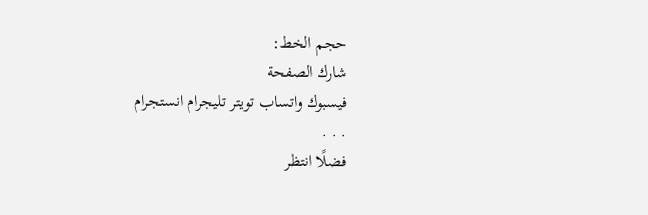حجم الخط:
شارك الصفحة
فيسبوك واتساب تويتر تليجرام انستجرام
. . .
فضلًا انتظر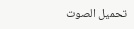تحميل الصوت